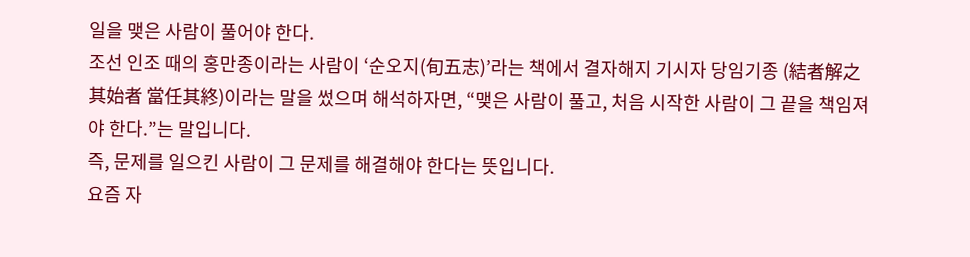일을 맺은 사람이 풀어야 한다.
조선 인조 때의 홍만종이라는 사람이 ‘순오지(旬五志)’라는 책에서 결자해지 기시자 당임기종 (結者解之 其始者 當任其終)이라는 말을 썼으며 해석하자면, “맺은 사람이 풀고, 처음 시작한 사람이 그 끝을 책임져야 한다.”는 말입니다.
즉, 문제를 일으킨 사람이 그 문제를 해결해야 한다는 뜻입니다.
요즘 자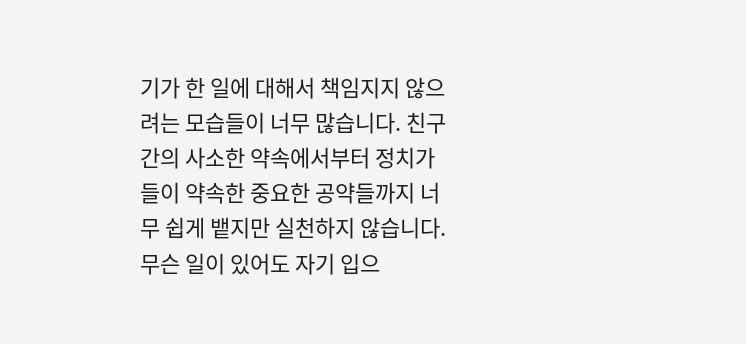기가 한 일에 대해서 책임지지 않으려는 모습들이 너무 많습니다. 친구 간의 사소한 약속에서부터 정치가들이 약속한 중요한 공약들까지 너무 쉽게 뱉지만 실천하지 않습니다.
무슨 일이 있어도 자기 입으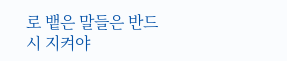로 뱉은 말들은 반드시 지켜야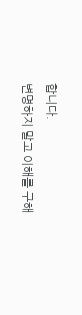합니다.
변명하지 말고 이해를 구해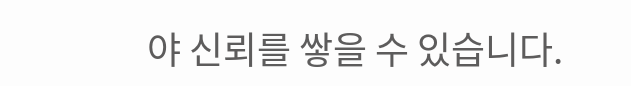야 신뢰를 쌓을 수 있습니다.